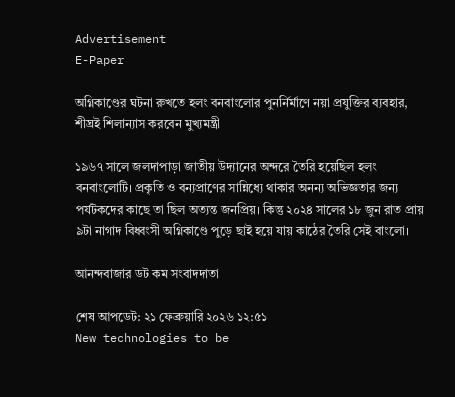Advertisement
E-Paper

অগ্নিকাণ্ডের ঘটনা রুখতে হলং বনবাংলোর পুনর্নির্মাণে নয়া প্রযুক্তির ব্যবহার, শীঘ্রই শিলান্যাস করবেন মুখ্যমন্ত্রী

১৯৬৭ সালে জলদাপাড়া জাতীয় উদ্যানের অন্দরে তৈরি হয়েছিল হলং বনবাংলোটি। প্রকৃতি ও বন্যপ্রাণের সান্নিধ্যে থাকার অনন্য অভিজ্ঞতার জন্য পর্যটকদের কাছে তা ছিল অত্যন্ত জনপ্রিয়। কিন্তু ২০২৪ সালের ১৮ জুন রাত প্রায় ৯টা নাগাদ বিধ্বংসী অগ্নিকাণ্ডে পুড়ে ছাই হয়ে যায় কাঠের তৈরি সেই বাংলো।

আনন্দবাজার ডট কম সংবাদদাতা

শেষ আপডেট: ২১ ফেব্রুয়ারি ২০২৬ ১২:৫১
New technologies to be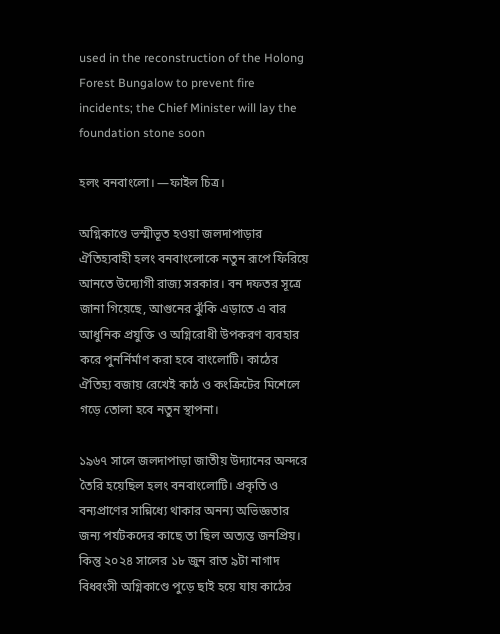used in the reconstruction of the Holong Forest Bungalow to prevent fire incidents; the Chief Minister will lay the foundation stone soon

হলং বনবাংলো। —ফাইল চিত্র।

অগ্নিকাণ্ডে ভস্মীভূত হওয়া জলদাপাড়ার ঐতিহ্যবাহী হলং বনবাংলোকে নতুন রূপে ফিরিয়ে আনতে উদ্যোগী রাজ্য সরকার। বন দফতর সূত্রে জানা গিয়েছে, আগুনের ঝুঁকি এড়াতে এ বার আধুনিক প্রযুক্তি ও অগ্নিরোধী উপকরণ ব্যবহার করে পুনর্নির্মাণ করা হবে বাংলোটি। কাঠের ঐতিহ্য বজায় রেখেই কাঠ ও কংক্রিটের মিশেলে গড়ে তোলা হবে নতুন স্থাপনা।

১৯৬৭ সালে জলদাপাড়া জাতীয় উদ্যানের অন্দরে তৈরি হয়েছিল হলং বনবাংলোটি। প্রকৃতি ও বন্যপ্রাণের সান্নিধ্যে থাকার অনন্য অভিজ্ঞতার জন্য পর্যটকদের কাছে তা ছিল অত্যন্ত জনপ্রিয়। কিন্তু ২০২৪ সালের ১৮ জুন রাত ৯টা নাগাদ বিধ্বংসী অগ্নিকাণ্ডে পুড়ে ছাই হয়ে যায় কাঠের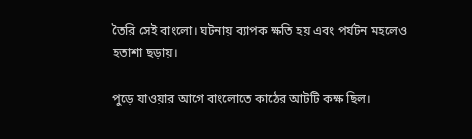তৈরি সেই বাংলো। ঘটনায় ব্যাপক ক্ষতি হয় এবং পর্যটন মহলেও হতাশা ছড়ায়।

পুড়ে যাওয়ার আগে বাংলোতে কাঠের আটটি কক্ষ ছিল।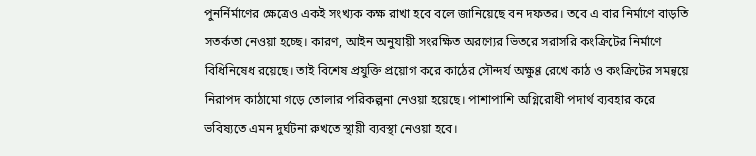পুনর্নির্মাণের ক্ষেত্রেও একই সংখ্যক কক্ষ রাখা হবে বলে জানিয়েছে বন দফতর। তবে এ বার নির্মাণে বাড়তি সতর্কতা নেওয়া হচ্ছে। কারণ, আইন অনুযায়ী সংরক্ষিত অরণ্যের ভিতরে সরাসরি কংক্রিটের নির্মাণে বিধিনিষেধ রয়েছে। তাই বিশেষ প্রযুক্তি প্রয়োগ করে কাঠের সৌন্দর্য অক্ষুণ্ণ রেখে কাঠ ও কংক্রিটের সমন্বয়ে নিরাপদ কাঠামো গড়ে তোলার পরিকল্পনা নেওয়া হয়েছে। পাশাপাশি অগ্নিরোধী পদার্থ ব্যবহার করে ভবিষ্যতে এমন দুর্ঘটনা রুখতে স্থায়ী ব্যবস্থা নেওয়া হবে।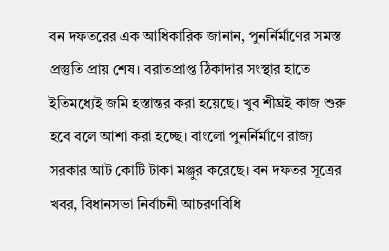বন দফতরের এক আধিকারিক জানান, পুনর্নির্মাণের সমস্ত প্রস্তুতি প্রায় শেষ। বরাতপ্রাপ্ত ঠিকাদার সংস্থার হাতে ইতিমধ্যেই জমি হস্তান্তর করা হয়েছে। খুব শীঘ্রই কাজ শুরু হবে বলে আশা করা হচ্ছে। বাংলো পুনর্নির্মাণে রাজ্য সরকার আট কোটি টাকা মঞ্জুর করেছে। বন দফতর সূত্রের খবর, বিধানসভা নির্বাচনী আচরণবিধি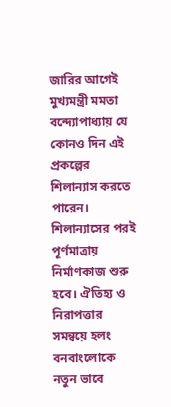জারির আগেই মুখ্যমন্ত্রী মমতা বন্দ্যোপাধ্যায় যে কোনও দিন এই প্রকল্পের শিলান্যাস করতে পারেন। শিলান্যাসের পরই পূর্ণমাত্রায় নির্মাণকাজ শুরু হবে। ঐতিহ্য ও নিরাপত্তার সমন্বয়ে হলং বনবাংলোকে নতুন ভাবে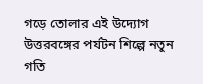গড়ে তোলার এই উদ্যোগ উত্তরবঙ্গের পর্যটন শিল্পে নতুন গতি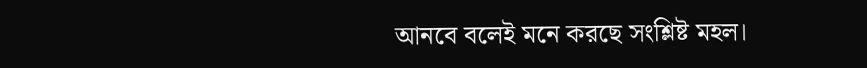আনবে বলেই মনে করছে সংশ্লিষ্ট মহল।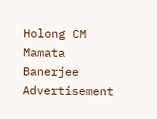Holong CM Mamata Banerjee
Advertisement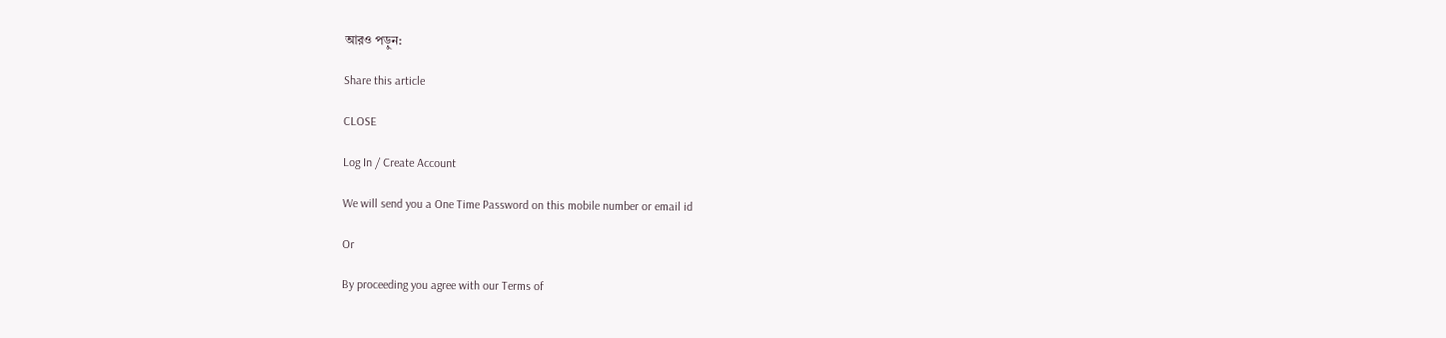আরও পড়ুন:

Share this article

CLOSE

Log In / Create Account

We will send you a One Time Password on this mobile number or email id

Or

By proceeding you agree with our Terms of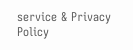service & Privacy Policy